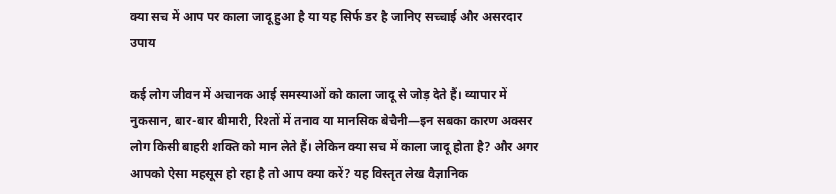क्या सच में आप पर काला जादू हुआ है या यह सिर्फ डर है जानिए सच्चाई और असरदार उपाय

कई लोग जीवन में अचानक आई समस्याओं को काला जादू से जोड़ देते हैं। व्यापार में नुकसान, बार-बार बीमारी, रिश्तों में तनाव या मानसिक बेचैनी—इन सबका कारण अक्सर लोग किसी बाहरी शक्ति को मान लेते हैं। लेकिन क्या सच में काला जादू होता है? और अगर आपको ऐसा महसूस हो रहा है तो आप क्या करें? यह विस्तृत लेख वैज्ञानिक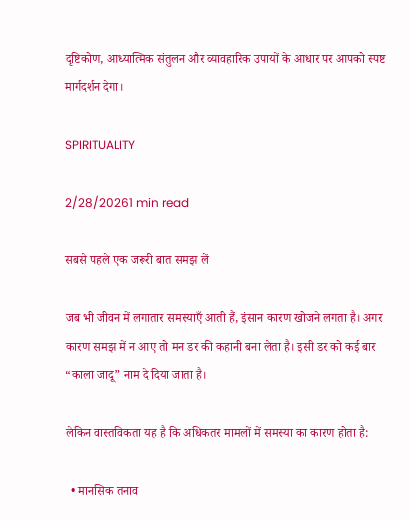दृष्टिकोण, आध्यात्मिक संतुलन और व्यावहारिक उपायों के आधार पर आपको स्पष्ट मार्गदर्शन देगा।

SPIRITUALITY

2/28/20261 min read

सबसे पहले एक जरूरी बात समझ लें

जब भी जीवन में लगातार समस्याएँ आती हैं, इंसान कारण खोजने लगता है। अगर कारण समझ में न आए तो मन डर की कहानी बना लेता है। इसी डर को कई बार “काला जादू” नाम दे दिया जाता है।

लेकिन वास्तविकता यह है कि अधिकतर मामलों में समस्या का कारण होता है:

  • मानसिक तनाव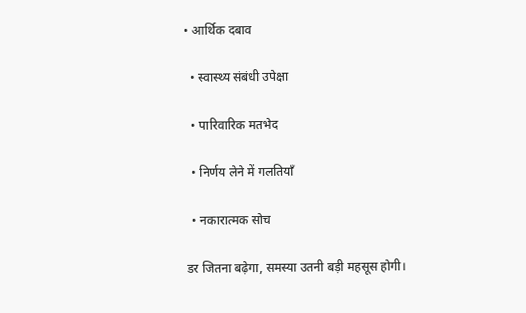• आर्थिक दबाव

  • स्वास्थ्य संबंधी उपेक्षा

  • पारिवारिक मतभेद

  • निर्णय लेने में गलतियाँ

  • नकारात्मक सोच

डर जितना बढ़ेगा, समस्या उतनी बड़ी महसूस होगी।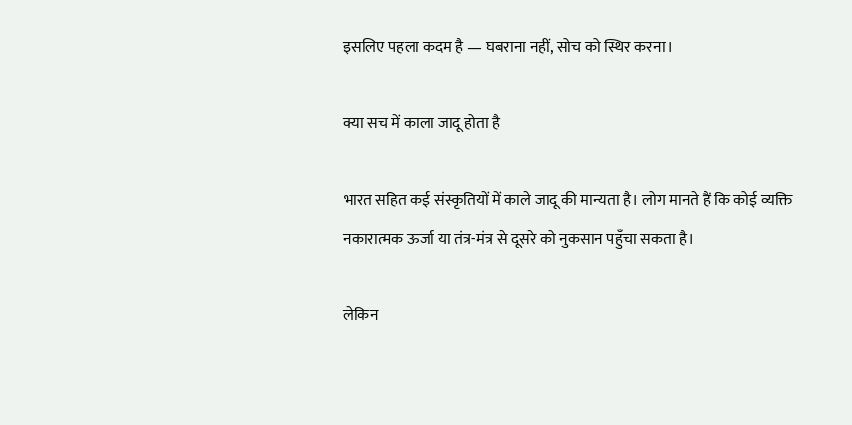इसलिए पहला कदम है — घबराना नहीं, सोच को स्थिर करना।

क्या सच में काला जादू होता है

भारत सहित कई संस्कृतियों में काले जादू की मान्यता है। लोग मानते हैं कि कोई व्यक्ति नकारात्मक ऊर्जा या तंत्र-मंत्र से दूसरे को नुकसान पहुँचा सकता है।

लेकिन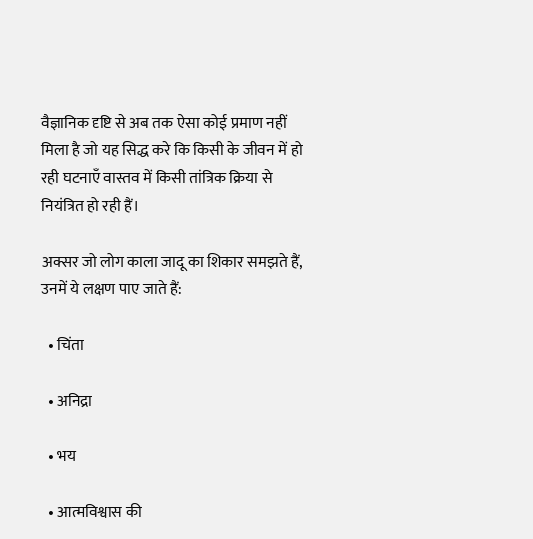वैज्ञानिक दृष्टि से अब तक ऐसा कोई प्रमाण नहीं मिला है जो यह सिद्ध करे कि किसी के जीवन में हो रही घटनाएँ वास्तव में किसी तांत्रिक क्रिया से नियंत्रित हो रही हैं।

अक्सर जो लोग काला जादू का शिकार समझते हैं, उनमें ये लक्षण पाए जाते हैं:

  • चिंता

  • अनिद्रा

  • भय

  • आत्मविश्वास की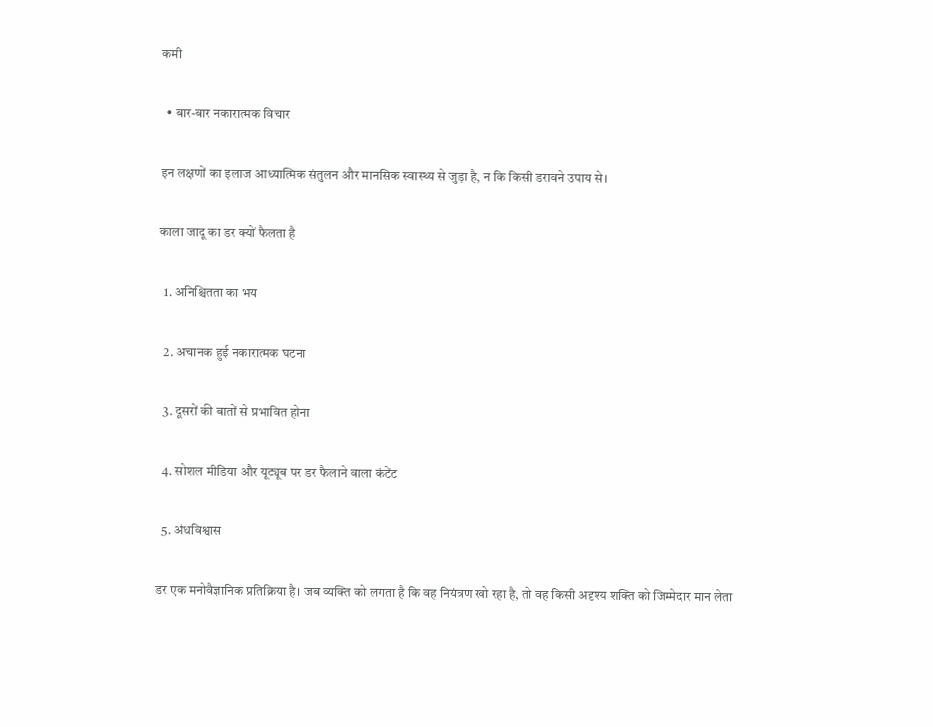कमी

  • बार-बार नकारात्मक विचार

इन लक्षणों का इलाज आध्यात्मिक संतुलन और मानसिक स्वास्थ्य से जुड़ा है, न कि किसी डरावने उपाय से।

काला जादू का डर क्यों फैलता है

  1. अनिश्चितता का भय

  2. अचानक हुई नकारात्मक घटना

  3. दूसरों की बातों से प्रभावित होना

  4. सोशल मीडिया और यूट्यूब पर डर फैलाने वाला कंटेंट

  5. अंधविश्वास

डर एक मनोवैज्ञानिक प्रतिक्रिया है। जब व्यक्ति को लगता है कि वह नियंत्रण खो रहा है, तो वह किसी अदृश्य शक्ति को जिम्मेदार मान लेता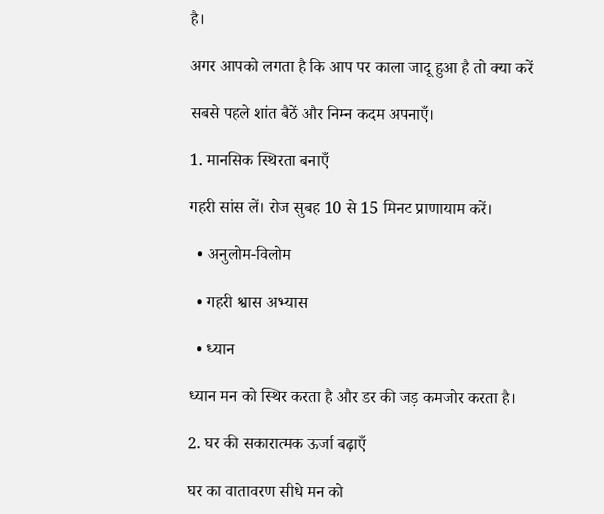है।

अगर आपको लगता है कि आप पर काला जादू हुआ है तो क्या करें

सबसे पहले शांत बैठें और निम्न कदम अपनाएँ।

1. मानसिक स्थिरता बनाएँ

गहरी सांस लें। रोज सुबह 10 से 15 मिनट प्राणायाम करें।

  • अनुलोम-विलोम

  • गहरी श्वास अभ्यास

  • ध्यान

ध्यान मन को स्थिर करता है और डर की जड़ कमजोर करता है।

2. घर की सकारात्मक ऊर्जा बढ़ाएँ

घर का वातावरण सीधे मन को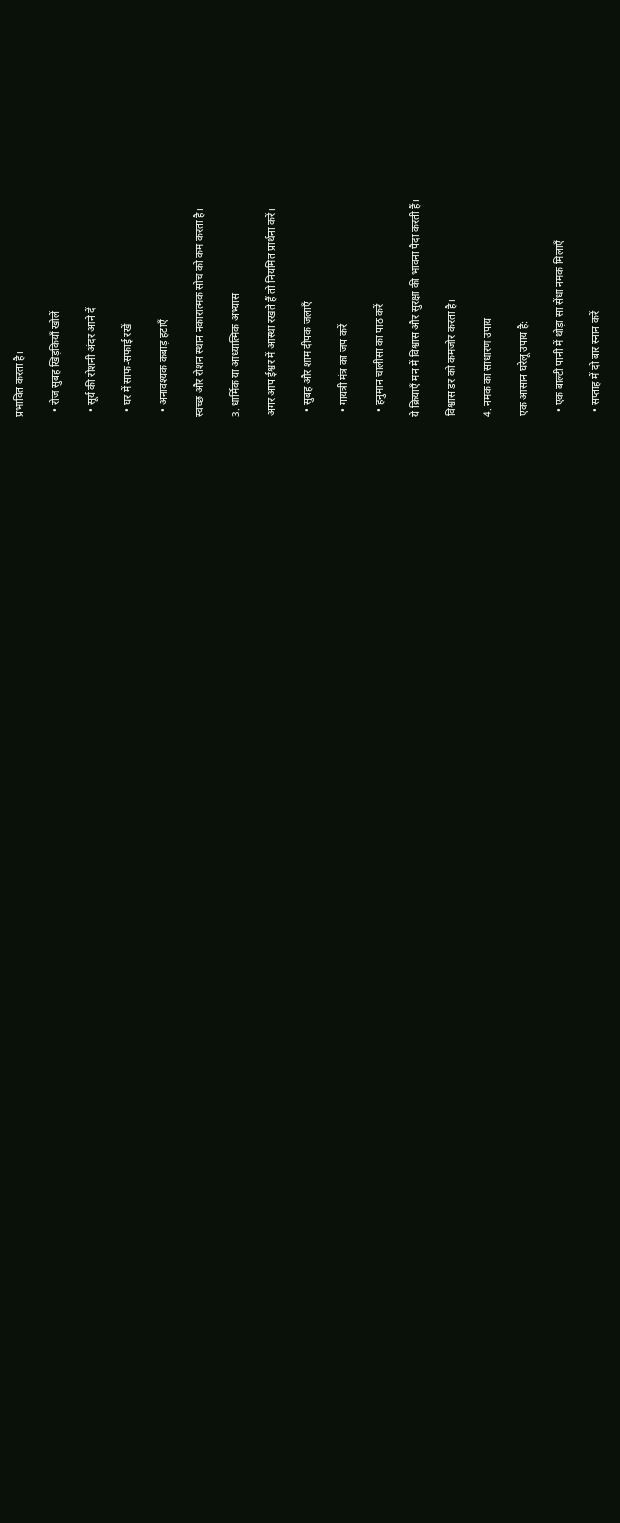प्रभावित करता है।

  • रोज सुबह खिड़कियाँ खोलें

  • सूर्य की रोशनी अंदर आने दें

  • घर में साफ-सफाई रखें

  • अनावश्यक कबाड़ हटाएँ

स्वच्छ और रोशन स्थान नकारात्मक सोच को कम करता है।

3. धार्मिक या आध्यात्मिक अभ्यास

अगर आप ईश्वर में आस्था रखते हैं तो नियमित प्रार्थना करें।

  • सुबह और शाम दीपक जलाएँ

  • गायत्री मंत्र का जप करें

  • हनुमान चालीसा का पाठ करें

ये क्रियाएँ मन में विश्वास और सुरक्षा की भावना पैदा करती हैं।

विश्वास डर को कमजोर करता है।

4. नमक का साधारण उपाय

एक आसान घरेलू उपाय है:

  • एक बाल्टी पानी में थोड़ा सा सेंधा नमक मिलाएँ

  • सप्ताह में दो बार स्नान करें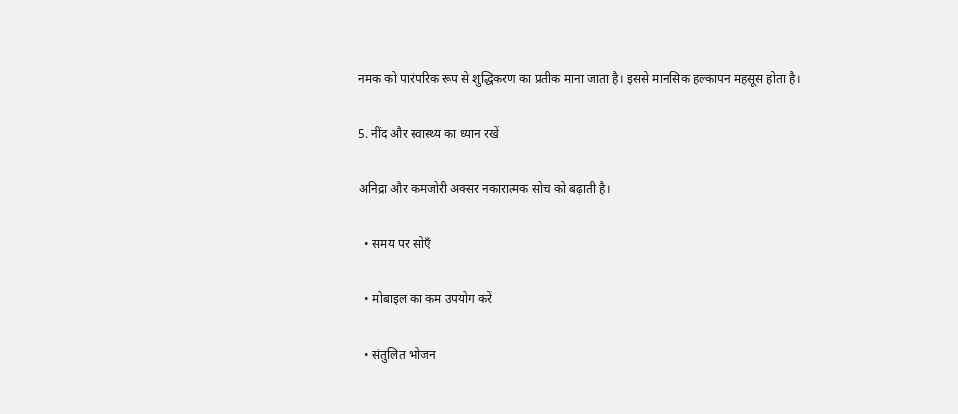नमक को पारंपरिक रूप से शुद्धिकरण का प्रतीक माना जाता है। इससे मानसिक हल्कापन महसूस होता है।

5. नींद और स्वास्थ्य का ध्यान रखें

अनिद्रा और कमजोरी अक्सर नकारात्मक सोच को बढ़ाती है।

  • समय पर सोएँ

  • मोबाइल का कम उपयोग करें

  • संतुलित भोजन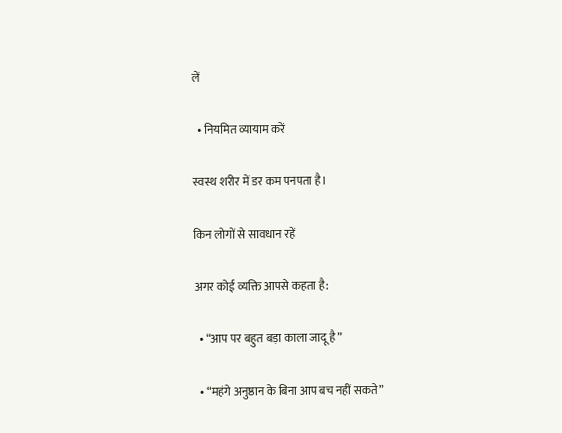लें

  • नियमित व्यायाम करें

स्वस्थ शरीर में डर कम पनपता है।

किन लोगों से सावधान रहें

अगर कोई व्यक्ति आपसे कहता है:

  • “आप पर बहुत बड़ा काला जादू है”

  • “महंगे अनुष्ठान के बिना आप बच नहीं सकते”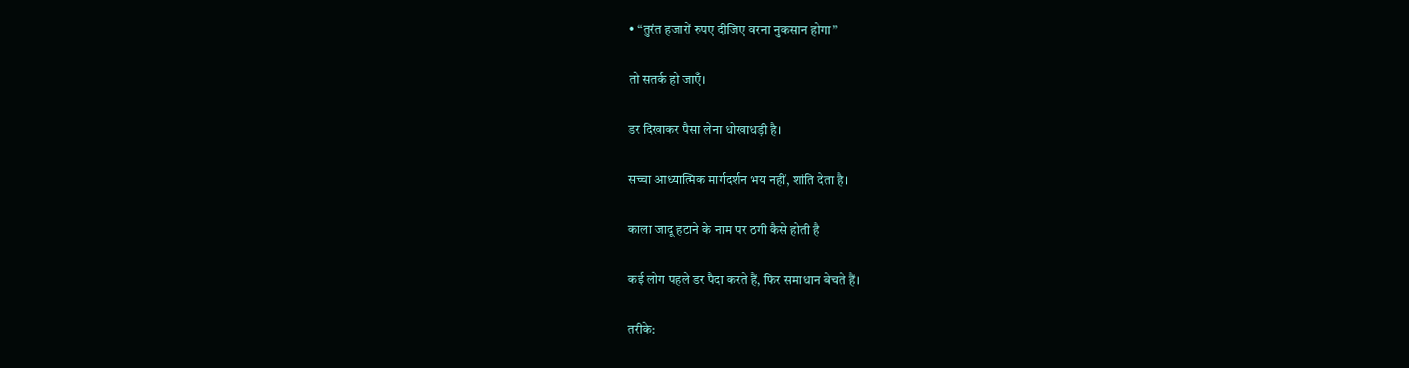• “तुरंत हजारों रुपए दीजिए वरना नुकसान होगा”

तो सतर्क हो जाएँ।

डर दिखाकर पैसा लेना धोखाधड़ी है।

सच्चा आध्यात्मिक मार्गदर्शन भय नहीं, शांति देता है।

काला जादू हटाने के नाम पर ठगी कैसे होती है

कई लोग पहले डर पैदा करते हैं, फिर समाधान बेचते हैं।

तरीके: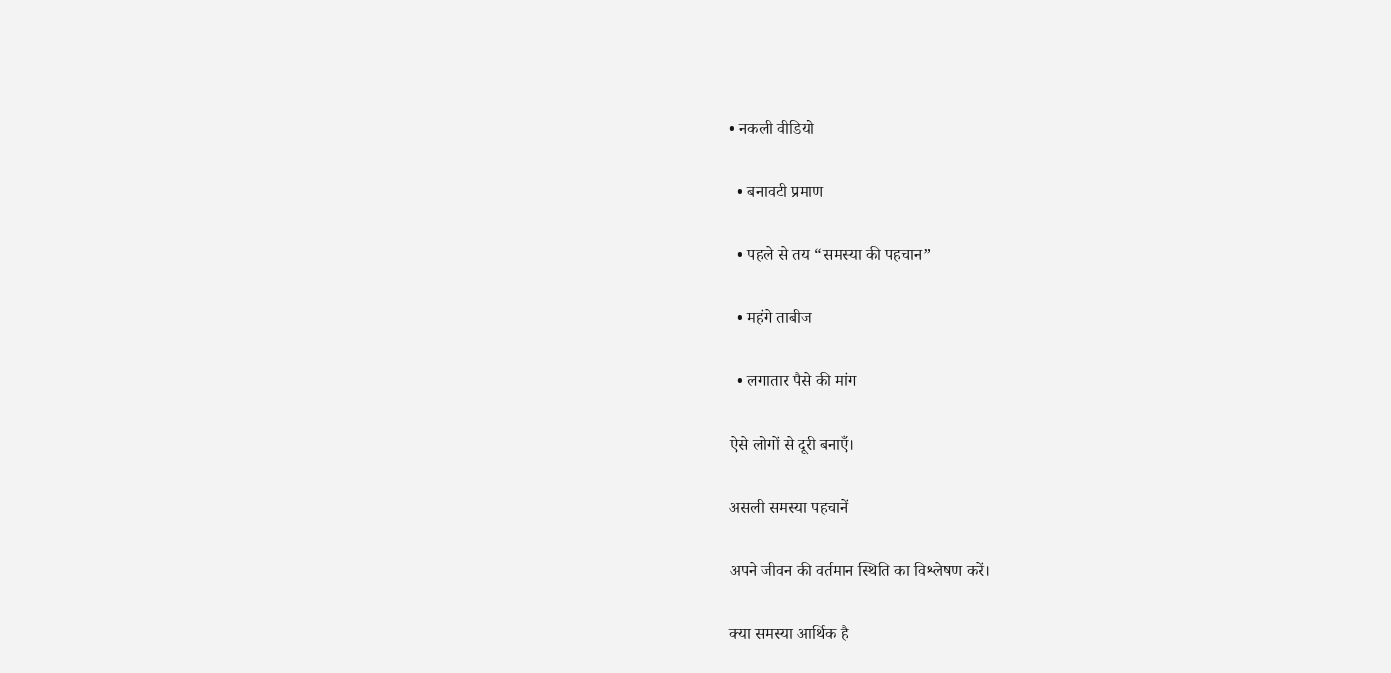• नकली वीडियो

  • बनावटी प्रमाण

  • पहले से तय “समस्या की पहचान”

  • महंगे ताबीज

  • लगातार पैसे की मांग

ऐसे लोगों से दूरी बनाएँ।

असली समस्या पहचानें

अपने जीवन की वर्तमान स्थिति का विश्लेषण करें।

क्या समस्या आर्थिक है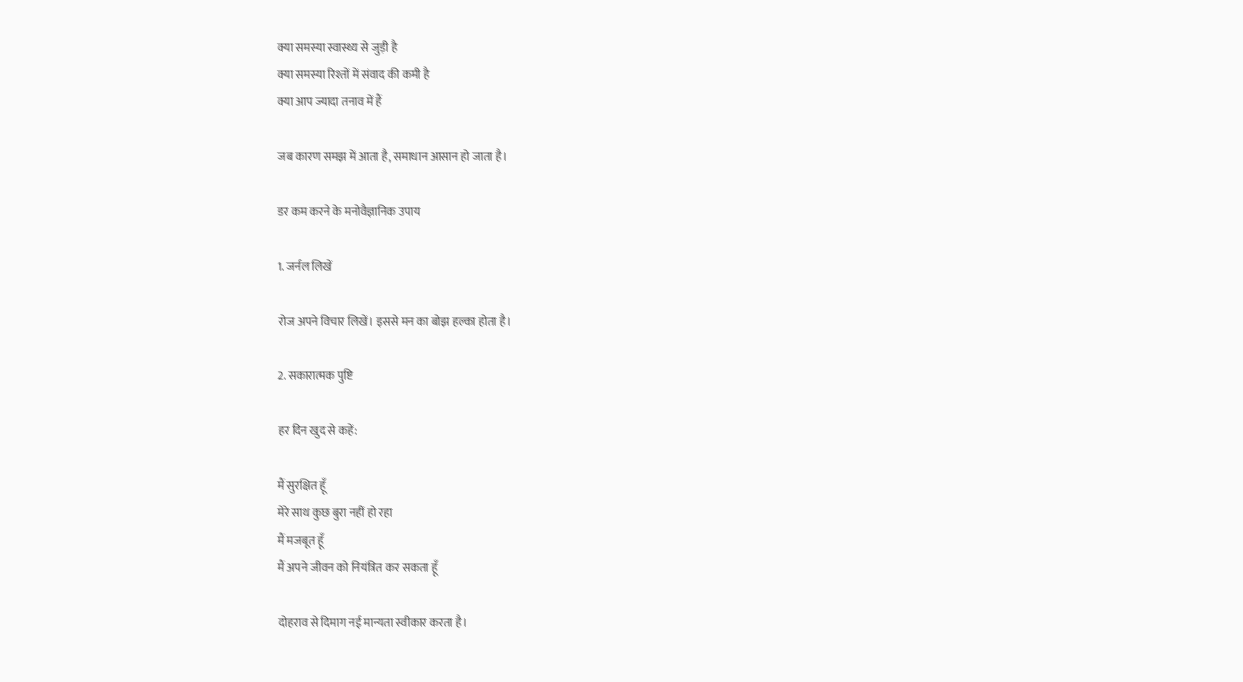क्या समस्या स्वास्थ्य से जुड़ी है
क्या समस्या रिश्तों में संवाद की कमी है
क्या आप ज्यादा तनाव में हैं

जब कारण समझ में आता है, समाधान आसान हो जाता है।

डर कम करने के मनोवैज्ञानिक उपाय

1. जर्नल लिखें

रोज अपने विचार लिखें। इससे मन का बोझ हल्का होता है।

2. सकारात्मक पुष्टि

हर दिन खुद से कहें:

मैं सुरक्षित हूँ
मेरे साथ कुछ बुरा नहीं हो रहा
मैं मजबूत हूँ
मैं अपने जीवन को नियंत्रित कर सकता हूँ

दोहराव से दिमाग नई मान्यता स्वीकार करता है।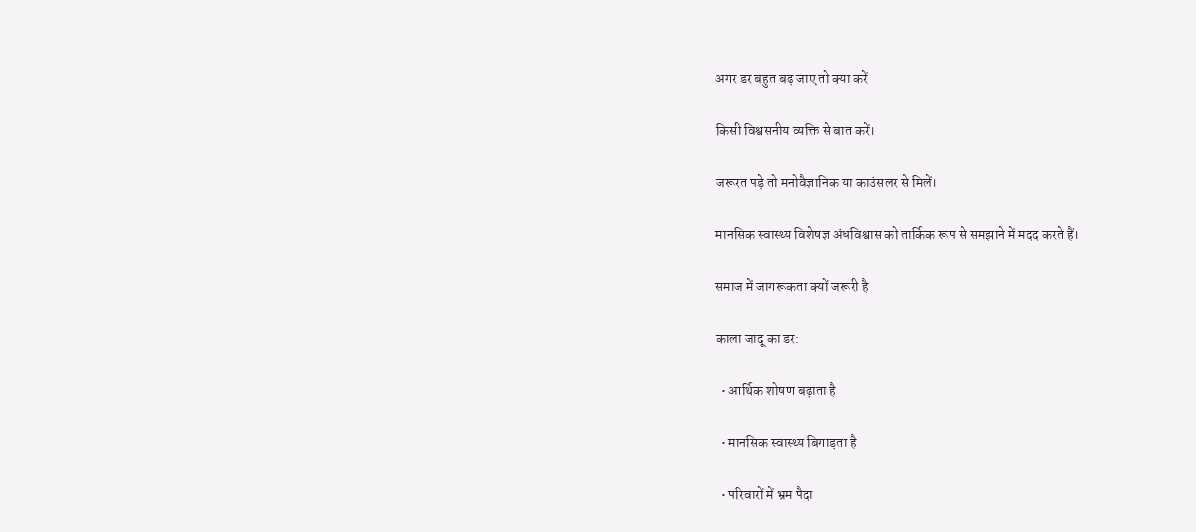अगर डर बहुत बढ़ जाए तो क्या करें

किसी विश्वसनीय व्यक्ति से बात करें।

जरूरत पड़े तो मनोवैज्ञानिक या काउंसलर से मिलें।

मानसिक स्वास्थ्य विशेषज्ञ अंधविश्वास को तार्किक रूप से समझाने में मदद करते हैं।

समाज में जागरूकता क्यों जरूरी है

काला जादू का डर:

  • आर्थिक शोषण बढ़ाता है

  • मानसिक स्वास्थ्य बिगाड़ता है

  • परिवारों में भ्रम पैदा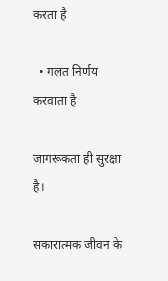करता है

  • गलत निर्णय करवाता है

जागरूकता ही सुरक्षा है।

सकारात्मक जीवन के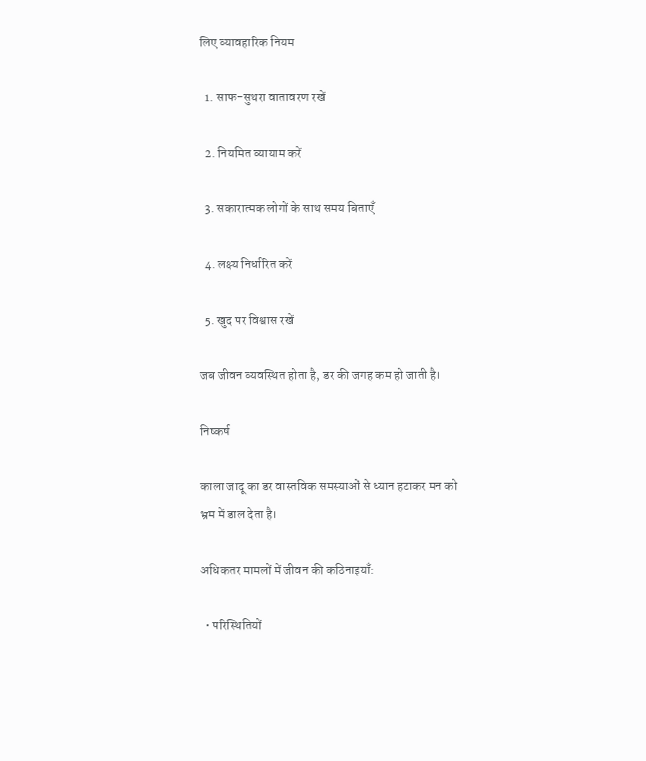लिए व्यावहारिक नियम

  1. साफ-सुथरा वातावरण रखें

  2. नियमित व्यायाम करें

  3. सकारात्मक लोगों के साथ समय बिताएँ

  4. लक्ष्य निर्धारित करें

  5. खुद पर विश्वास रखें

जब जीवन व्यवस्थित होता है, डर की जगह कम हो जाती है।

निष्कर्ष

काला जादू का डर वास्तविक समस्याओं से ध्यान हटाकर मन को भ्रम में डाल देता है।

अधिकतर मामलों में जीवन की कठिनाइयाँ:

  • परिस्थितियों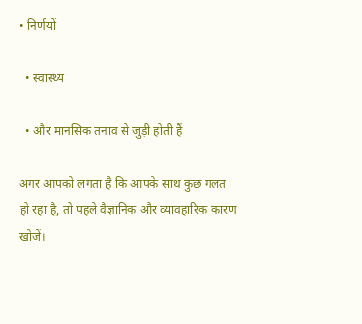• निर्णयों

  • स्वास्थ्य

  • और मानसिक तनाव से जुड़ी होती हैं

अगर आपको लगता है कि आपके साथ कुछ गलत हो रहा है, तो पहले वैज्ञानिक और व्यावहारिक कारण खोजें।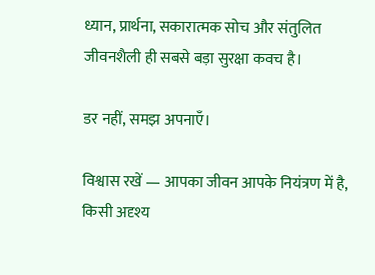ध्यान, प्रार्थना, सकारात्मक सोच और संतुलित जीवनशैली ही सबसे बड़ा सुरक्षा कवच है।

डर नहीं, समझ अपनाएँ।

विश्वास रखें — आपका जीवन आपके नियंत्रण में है, किसी अदृश्य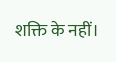शक्ति के नहीं।